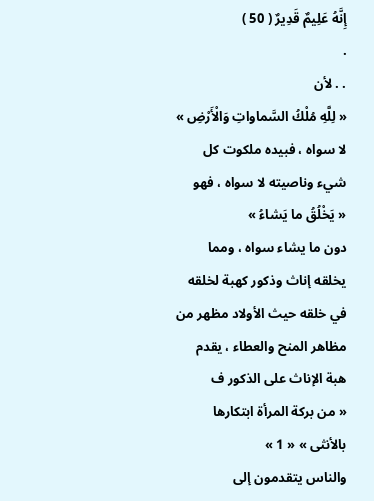إِنَّهُ عَلِيمٌ قَدِيرٌ ( 50 )
.
. . لأن
« لِلَّهِ مُلْكُ السَّماواتِ وَالْأَرْضِ »
لا سواه ، فبيده ملكوت كل شيء وناصيته لا سواه ، فهو
« يَخْلُقُ ما يَشاءُ »
دون ما يشاء سواه ، ومما يخلقه إناث وذكور كهبة لخلقه في خلقه حيث الأولاد مظهر من مظاهر المنح والعطاء ، يقدم هبة الإناث على الذكور ف
« من بركة المرأة ابتكارها بالأنثى » « 1 »
والناس يتقدمون إلى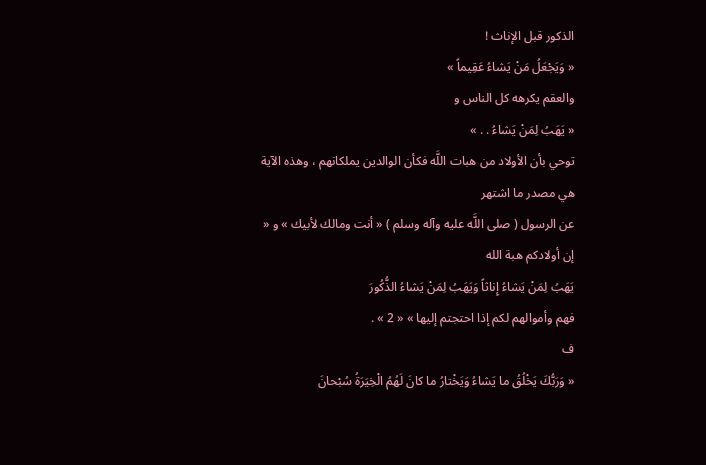الذكور قبل الإناث !
« وَيَجْعَلُ مَنْ يَشاءُ عَقِيماً »
والعقم يكرهه كل الناس و
« يَهَبُ لِمَنْ يَشاءُ . . »
توحي بأن الأولاد من هبات اللَّه فكأن الوالدين يملكانهم ، وهذه الآية هي مصدر ما اشتهر
عن الرسول ( صلى اللَّه عليه وآله وسلم ) « أنت ومالك لأبيك » و « إن أولادكم هبة الله
يَهَبُ لِمَنْ يَشاءُ إِناثاً وَيَهَبُ لِمَنْ يَشاءُ الذُّكُورَ
فهم وأموالهم لكم إذا احتجتم إليها » « 2 » .
ف
« وَرَبُّكَ يَخْلُقُ ما يَشاءُ وَيَخْتارُ ما كانَ لَهُمُ الْخِيَرَةُ سُبْحانَ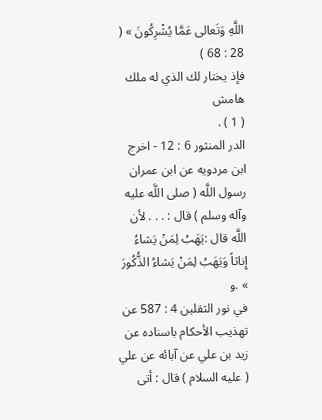اللَّهِ وَتَعالى عَمَّا يُشْرِكُونَ » ( 28 : 68 )
فإذ يختار لك الذي له ملك
هامش
( 1 ) .
الدر المنثور 6 : 12 - اخرج ابن مردويه عن ابن عمران رسول اللَّه ( صلى اللَّه عليه وآله وسلم ) قال : . . . لأن اللَّه قال :يَهَبُ لِمَنْ يَشاءُ إِناثاً وَيَهَبُ لِمَنْ يَشاءُ الذُّكُورَ » .و
في نور الثقلين 4 : 587 عن تهذيب الأحكام باسناده عن زيد بن علي عن آبائه عن علي ( عليه السلام ) قال : أتى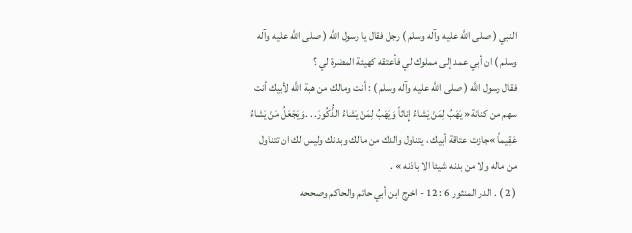النبي ( صلى اللَّه عليه وآله وسلم ) رجل فقال يا رسول اللَّه ( صلى اللَّه عليه وآله وسلم ) ان أبي عمد إلى مملوك لي فأعتقه كهيئة المضرة لي ؟
فقال رسول اللَّه ( صلى اللَّه عليه وآله وسلم ) : أنت ومالك من هبة اللَّه لأبيك أنت سهم من كنانة« يَهَبُ لِمَنْ يَشاءُ إِناثاً وَيَهَبُ لِمَنْ يَشاءُ الذُّكُورَ. . .وَيَجْعَلُ مَنْ يَشاءُ عَقِيماً »جازت عتاقة أبيك ، يتناول والدك من مالك وبدنك وليس لك ان تتناول من ماله ولا من بدنه شيئا الا باذنه » .
( 2 ) . الدر المنثور 6 : 12 - اخرج ابن أبي حاتم والحاكم وصححه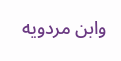وابن مردويه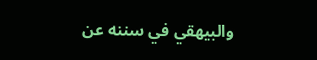والبيهقي في سننه عن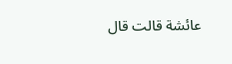عائشة قالت قال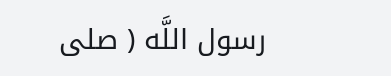رسول اللَّه ( صلى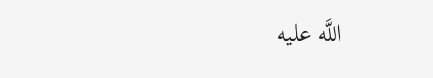اللَّه عليه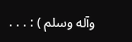وآله وسلم ) : . . .